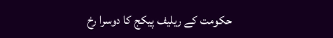حکومت کے ریلیف پیکج کا دوسرا رخ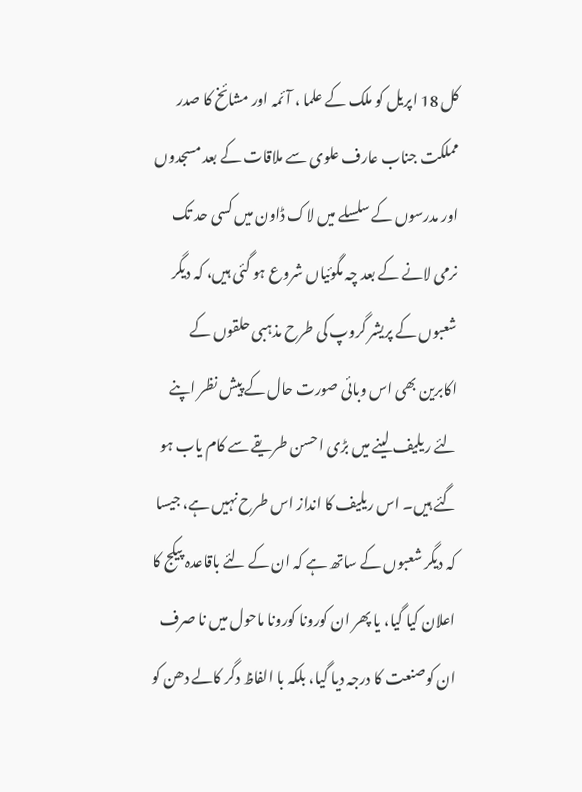کل 18 اپریل کو ملک کے علما ، آئمہ اور مشائخ کا صدر مملکت جناب عارف علوی سے ملاقات کے بعد مسجدوں اور مدرسوں کے سلسلے میں لاک ڈاون میں کسی حد تک نرمی لانے کے بعد چہ مگوئیاں شروع ہو گئی ہیں، کہ دیگر شعبوں کے پریشر گروپ کی طرح مذہبی حلقوں کے اکابرین بھی اس وبائی صورت حال کے پیش نظر اپنے لئے ریلیف لینے میں بڑی احسن طریقے سے کام یاب ہو گئے ہیں۔ اس ریلیف کا انداز اس طرح نہیں ہے، جیسا کہ دیگر شعبوں کے ساتھ ہے کہ ان کے لئے باقاعدہ پیکج کا اعلان کیا گیا، یا پھر ان کورونا کورونا ماحول میں نا صرف ان کوصنعت کا درجہ دیا گیا، بلکہ با الفاظ دگر کالے دھن کو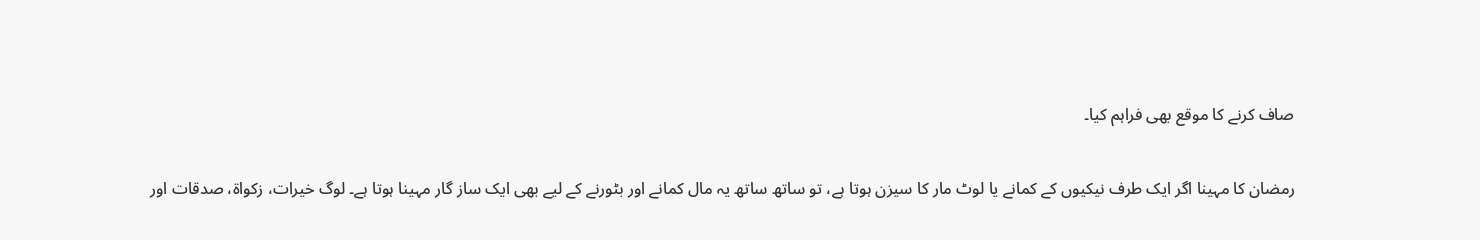صاف کرنے کا موقع بھی فراہم کیا۔

رمضان کا مہینا اگر ایک طرف نیکیوں کے کمانے یا لوٹ مار کا سیزن ہوتا ہے، تو ساتھ ساتھ یہ مال کمانے اور بٹورنے کے لیے بھی ایک ساز گار مہینا ہوتا ہے۔ لوگ خیرات، زکواة، صدقات اور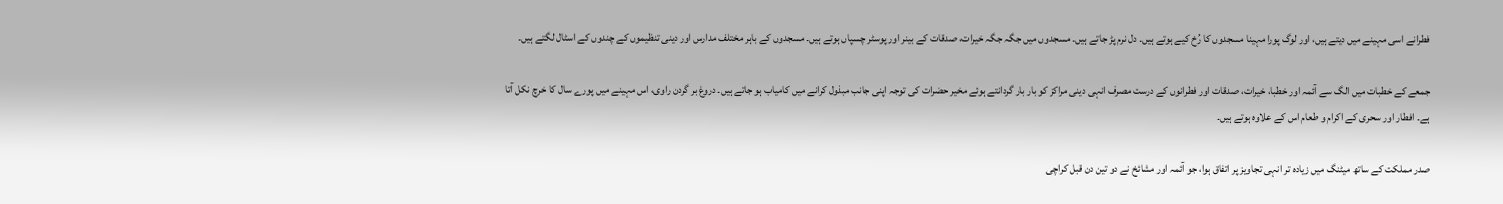فطرانے اسی مہینے میں دیتے ہیں، اور لوگ پورا مہینا مسجدوں کا رُخ کیے ہوتے ہیں۔ دل نرم پڑ جاتے ہیں۔ مسجدوں میں جگہ جگہ خیرات، صدقات کے بینر اور پوسٹر چسپاں ہوتے ہیں۔ مسجدوں کے باہر مختلف مدارس اور دینی تنظیموں کے چندوں کے اسٹال لگتے ہیں۔

جمعے کے خطبات میں الگ سے آئمہ اور خطبا، خیرات، صدقات اور فطرانوں کے درست مصرف انہی دینی مراکز کو بار بار گردانتے ہوئے مخیر حضرات کی توجہ اپنی جانب مبذول کرانے میں کامیاب ہو جاتے ہیں۔ دروغ بر گردن راوی، اس مہینے میں پورے سال کا خرچ نکل آتا ہے۔ افطار اور سحری کے اکرام و طعام اس کے علاوہ ہوتے ہیں۔

صدر مملکت کے ساتھ میٹنگ میں زیادہ تر انہی تجاویز پر اتفاق ہوا، جو آئمہ اور مشائخ نے دو تین دن قبل کراچی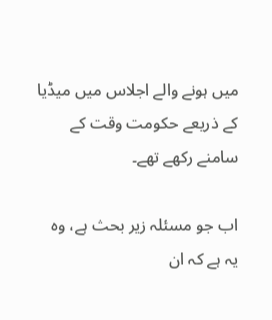میں ہونے والے اجلاس میں میڈیا کے ذریعے حکومت وقت کے سامنے رکھے تھے۔

اب جو مسئلہ زیر بحث ہے، وہ یہ ہے کہ ان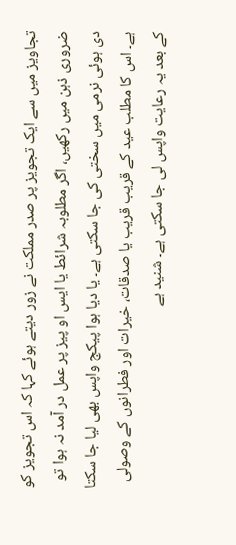تجاویز میں سے ایک تجویز پر صدر مملکت نے زور دیتے ہوئے کہا کہ اس تجویز کو ضروری ذہن میں رکھیں، اگر مطلوبہ شرائط یا ایس او پیز پر عمل در آمد نہ ہوا تو دی ہوئی نرمی میں سختی کی جا سکتی ہے۔ یا دیا ہوا پیکج واپس بھی لیا جا سکتا ہے۔ اس کا مطلب عید کے قریب قریب یا صدقات، خیرات اور فطرانوں کے وصولی کے بعد یہ رعایت واپس لی جا سکتی ہے۔ شنید ہے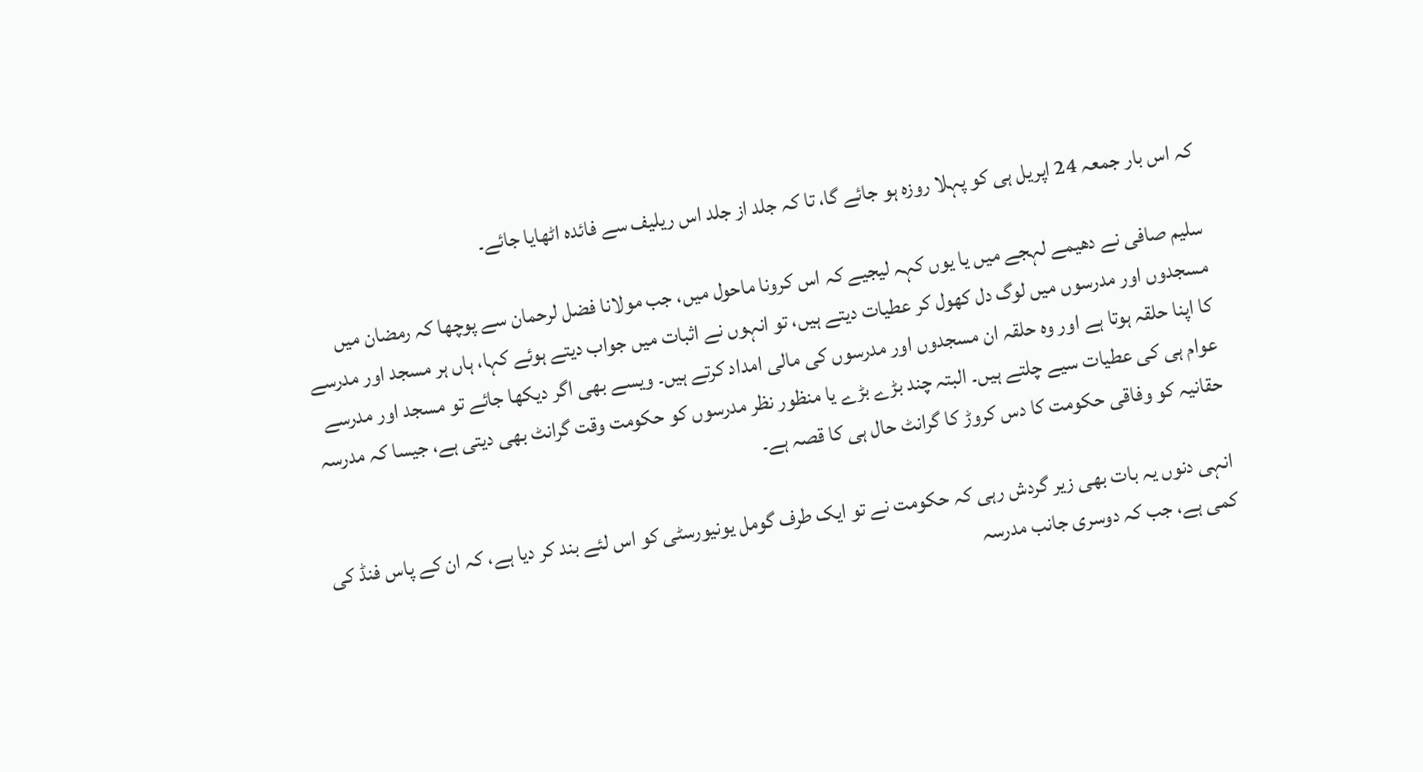کہ اس بار جمعہ 24 اپریل ہی کو پہلا روزہ ہو جائے گا، تا کہ جلد از جلد اس ریلیف سے فائدہ اٹھایا جائے۔

سلیم صافی نے دھیمے لہجے میں یا یوں کہہ لیجیے کہ اس کرونا ماحول میں، جب مولانا فضل لرحمان سے پوچھا کہ رمضان میں مسجدوں اور مدرسوں میں لوگ دل کھول کر عطیات دیتے ہیں، تو انہوں نے اثبات میں جواب دیتے ہوئے کہا، ہاں ہر مسجد اور مدرسے کا اپنا حلقہ ہوتا ہے اور وہ حلقہ ان مسجدوں اور مدرسوں کی مالی امداد کرتے ہیں۔ ویسے بھی اگر دیکھا جائے تو مسجد اور مدرسے عوام ہی کی عطیات سیے چلتے ہیں۔ البتہ چند بڑے بڑے یا منظور نظر مدرسوں کو حکومت وقت گرانٹ بھی دیتی ہے، جیسا کہ مدرسہ حقانیہ کو وفاقی حکومت کا دس کروڑ کا گرانٹ حال ہی کا قصہ ہے۔

انہی دنوں یہ بات بھی زیر گردش رہی کہ حکومت نے تو ایک طرف گومل یونیورسٹی کو اس لئے بند کر دیا ہے، کہ ان کے پاس فنڈ کی کمی ہے، جب کہ دوسری جانب مدرسہ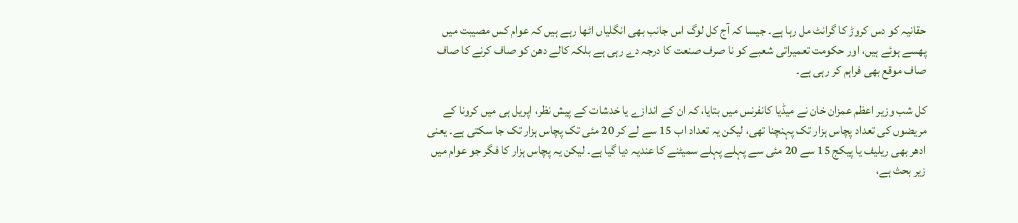حقانیہ کو دس کروڑ کا گرانٹ مل رہا ہے۔ جیسا کہ آج کل لوگ اس جانب بھی انگلیاں اٹھا رہے ہیں کہ عوام کس مصیبت میں پھسے ہوئے ہیں، اور حکومت تعمیراتی شعبے کو نا صرف صنعت کا درجہ دے رہی ہے بلکہ کالے دھن کو صاف کرنے کا صاف صاف موقع بھی فراہم کر رہی ہے۔

کل شب وزیر اعظم عمزان خان نے میڈیا کانفرنس میں بتایا، کہ ان کے اندازے یا خدشات کے پیش نظر، اپریل ہی میں کرونا کے مریضوں کی تعداد پچاس ہزار تک پہنچنا تھی، لیکن یہ تعداد اب 15 سے لے کر 20 مئی تک پچاس ہزار تک جا سکتی ہے۔ یعنی ادھر بھی ریلیف یا پیکج 15 سے 20 مئی سے پہلے پہلے سمیٹنے کا عندیہ دیا گیا ہے۔ لیکن یہ پچاس ہزار کا فگر جو عوام میں زیر بحث ہے،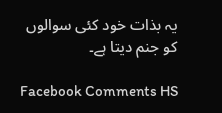یہ بذات خود کئی سوالوں کو جنم دیتا ہے۔

Facebook Comments HS